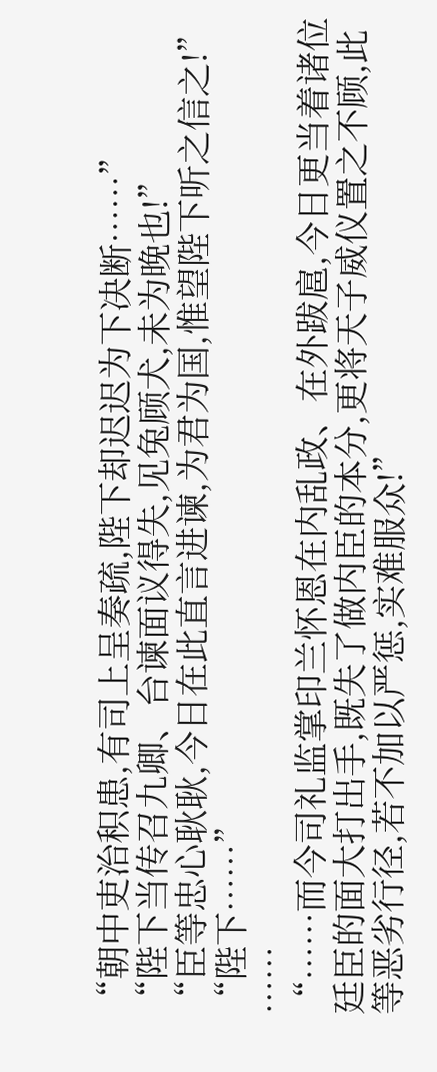“朝中吏治积患,有司上呈奏疏,陛下却迟迟为下决断……”
“陛下当传召九卿、台谏面议得失,见兔顾犬,未为晚也!”
“臣等忠心耿耿,今日在此直言进谏,为君为国,惟望陛下听之信之!”
“陛下……”
……
“……而今司礼监掌印兰怀恩在内乱政、在外跋扈,今日更当着诸位廷臣的面大打出手,既失了做内臣的本分,更将天子威仪置之不顾,此等恶劣行径,若不加以严惩,实难服众!”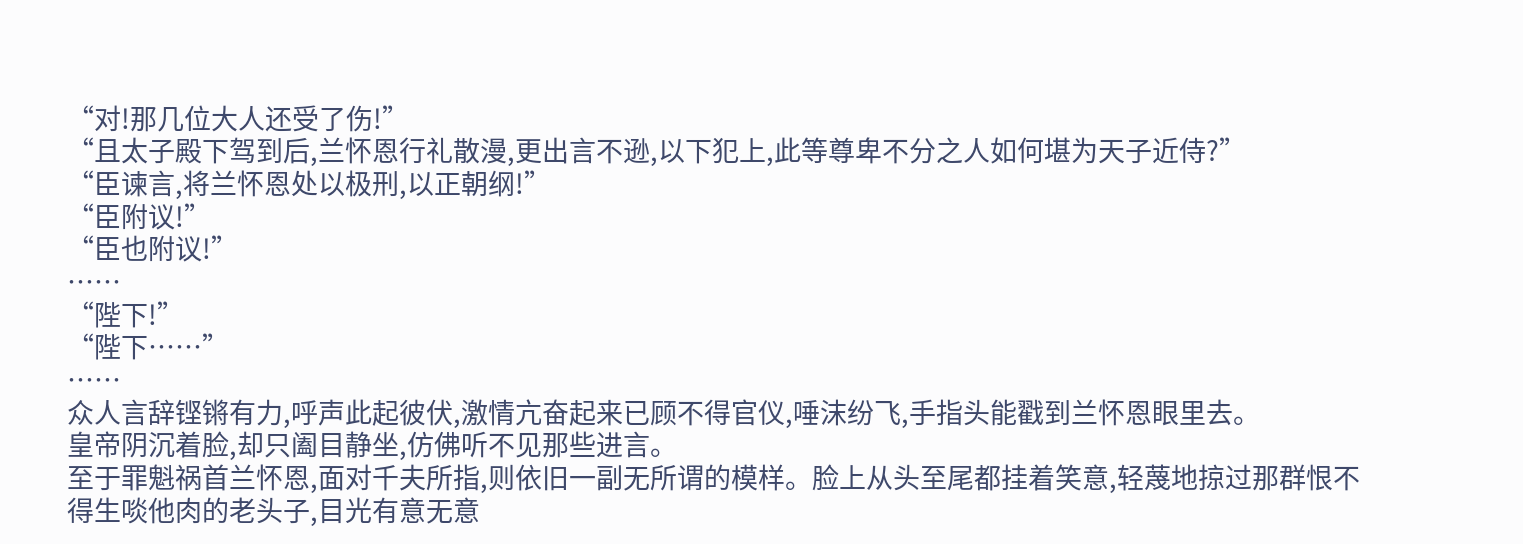“对!那几位大人还受了伤!”
“且太子殿下驾到后,兰怀恩行礼散漫,更出言不逊,以下犯上,此等尊卑不分之人如何堪为天子近侍?”
“臣谏言,将兰怀恩处以极刑,以正朝纲!”
“臣附议!”
“臣也附议!”
……
“陛下!”
“陛下……”
……
众人言辞铿锵有力,呼声此起彼伏,激情亢奋起来已顾不得官仪,唾沫纷飞,手指头能戳到兰怀恩眼里去。
皇帝阴沉着脸,却只阖目静坐,仿佛听不见那些进言。
至于罪魁祸首兰怀恩,面对千夫所指,则依旧一副无所谓的模样。脸上从头至尾都挂着笑意,轻蔑地掠过那群恨不得生啖他肉的老头子,目光有意无意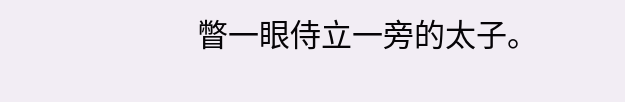瞥一眼侍立一旁的太子。